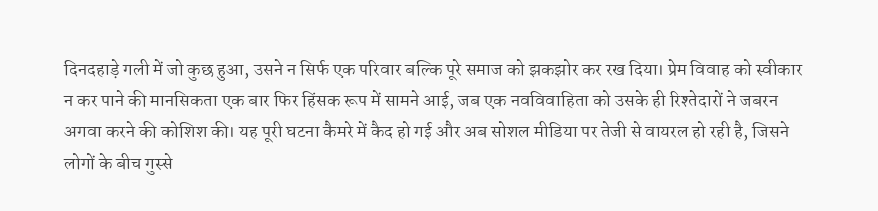दिनदहाड़े गली में जो कुछ हुआ, उसने न सिर्फ एक परिवार बल्कि पूरे समाज को झकझोर कर रख दिया। प्रेम विवाह को स्वीकार न कर पाने की मानसिकता एक बार फिर हिंसक रूप में सामने आई, जब एक नवविवाहिता को उसके ही रिश्तेदारों ने जबरन अगवा करने की कोशिश की। यह पूरी घटना कैमरे में कैद हो गई और अब सोशल मीडिया पर तेजी से वायरल हो रही है, जिसने लोगों के बीच गुस्से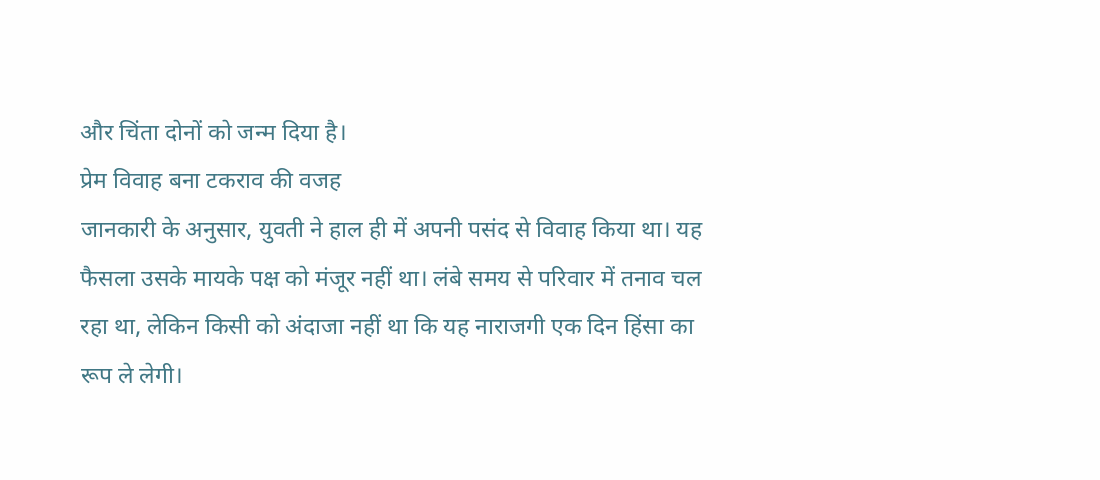और चिंता दोनों को जन्म दिया है।
प्रेम विवाह बना टकराव की वजह
जानकारी के अनुसार, युवती ने हाल ही में अपनी पसंद से विवाह किया था। यह फैसला उसके मायके पक्ष को मंजूर नहीं था। लंबे समय से परिवार में तनाव चल रहा था, लेकिन किसी को अंदाजा नहीं था कि यह नाराजगी एक दिन हिंसा का रूप ले लेगी।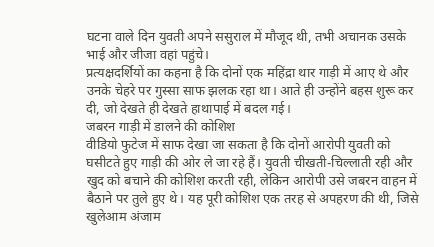घटना वाले दिन युवती अपने ससुराल में मौजूद थी, तभी अचानक उसके भाई और जीजा वहां पहुंचे।
प्रत्यक्षदर्शियों का कहना है कि दोनों एक महिंद्रा थार गाड़ी में आए थे और उनके चेहरे पर गुस्सा साफ झलक रहा था। आते ही उन्होंने बहस शुरू कर दी, जो देखते ही देखते हाथापाई में बदल गई।
जबरन गाड़ी में डालने की कोशिश
वीडियो फुटेज में साफ देखा जा सकता है कि दोनों आरोपी युवती को घसीटते हुए गाड़ी की ओर ले जा रहे हैं। युवती चीखती-चिल्लाती रही और खुद को बचाने की कोशिश करती रही, लेकिन आरोपी उसे जबरन वाहन में बैठाने पर तुले हुए थे। यह पूरी कोशिश एक तरह से अपहरण की थी, जिसे खुलेआम अंजाम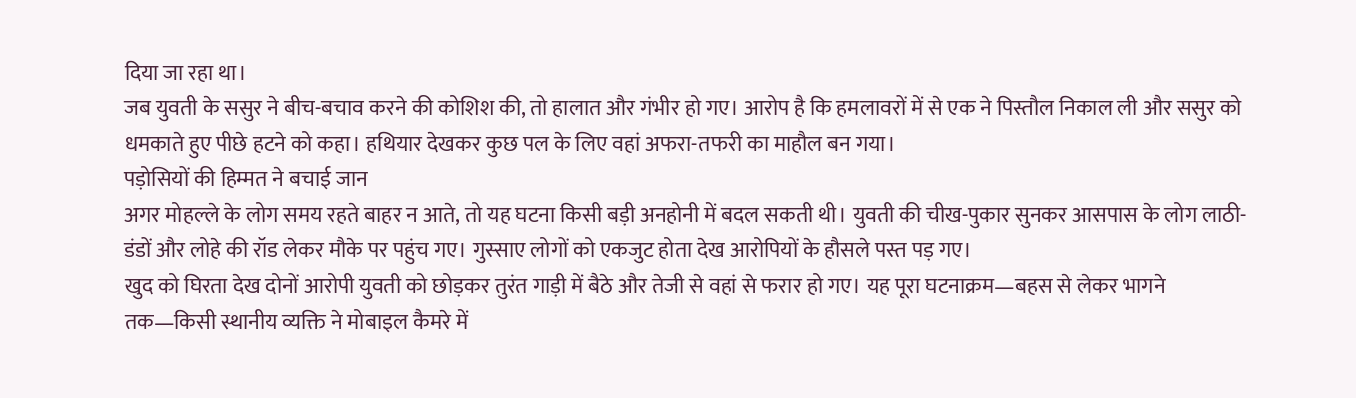दिया जा रहा था।
जब युवती के ससुर ने बीच-बचाव करने की कोशिश की, तो हालात और गंभीर हो गए। आरोप है कि हमलावरों में से एक ने पिस्तौल निकाल ली और ससुर को धमकाते हुए पीछे हटने को कहा। हथियार देखकर कुछ पल के लिए वहां अफरा-तफरी का माहौल बन गया।
पड़ोसियों की हिम्मत ने बचाई जान
अगर मोहल्ले के लोग समय रहते बाहर न आते, तो यह घटना किसी बड़ी अनहोनी में बदल सकती थी। युवती की चीख-पुकार सुनकर आसपास के लोग लाठी-डंडों और लोहे की रॉड लेकर मौके पर पहुंच गए। गुस्साए लोगों को एकजुट होता देख आरोपियों के हौसले पस्त पड़ गए।
खुद को घिरता देख दोनों आरोपी युवती को छोड़कर तुरंत गाड़ी में बैठे और तेजी से वहां से फरार हो गए। यह पूरा घटनाक्रम—बहस से लेकर भागने तक—किसी स्थानीय व्यक्ति ने मोबाइल कैमरे में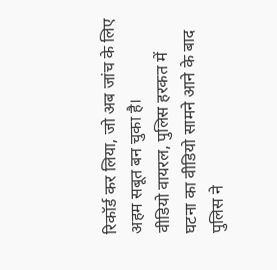रिकॉर्ड कर लिया, जो अब जांच के लिए अहम सबूत बन चुका है।
वीडियो वायरल, पुलिस हरकत में
घटना का वीडियो सामने आने के बाद पुलिस ने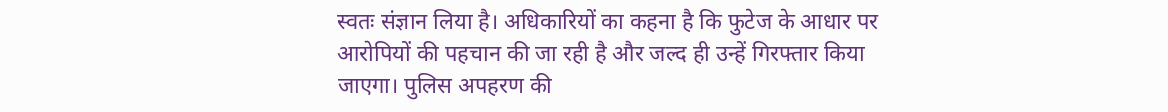स्वतः संज्ञान लिया है। अधिकारियों का कहना है कि फुटेज के आधार पर आरोपियों की पहचान की जा रही है और जल्द ही उन्हें गिरफ्तार किया जाएगा। पुलिस अपहरण की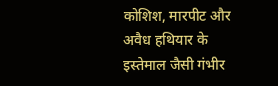कोशिश, मारपीट और अवैध हथियार के इस्तेमाल जैसी गंभीर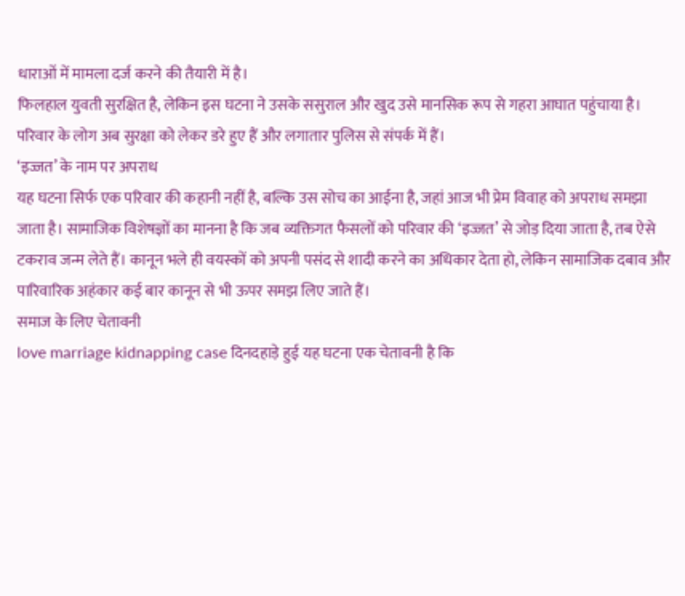धाराओं में मामला दर्ज करने की तैयारी में है।
फिलहाल युवती सुरक्षित है, लेकिन इस घटना ने उसके ससुराल और खुद उसे मानसिक रूप से गहरा आघात पहुंचाया है। परिवार के लोग अब सुरक्षा को लेकर डरे हुए हैं और लगातार पुलिस से संपर्क में हैं।
‘इज्जत’ के नाम पर अपराध
यह घटना सिर्फ एक परिवार की कहानी नहीं है, बल्कि उस सोच का आईना है, जहां आज भी प्रेम विवाह को अपराध समझा जाता है। सामाजिक विशेषज्ञों का मानना है कि जब व्यक्तिगत फैसलों को परिवार की ‘इज्जत’ से जोड़ दिया जाता है, तब ऐसे टकराव जन्म लेते हैं। कानून भले ही वयस्कों को अपनी पसंद से शादी करने का अधिकार देता हो, लेकिन सामाजिक दबाव और पारिवारिक अहंकार कई बार कानून से भी ऊपर समझ लिए जाते हैं।
समाज के लिए चेतावनी
love marriage kidnapping case दिनदहाड़े हुई यह घटना एक चेतावनी है कि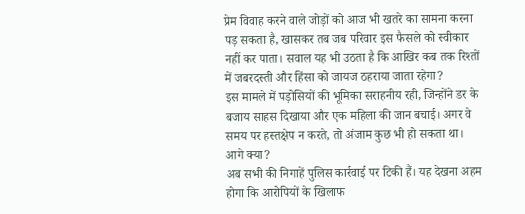प्रेम विवाह करने वाले जोड़ों को आज भी खतरे का सामना करना पड़ सकता है, खासकर तब जब परिवार इस फैसले को स्वीकार नहीं कर पाता। सवाल यह भी उठता है कि आखिर कब तक रिश्तों में जबरदस्ती और हिंसा को जायज ठहराया जाता रहेगा?
इस मामले में पड़ोसियों की भूमिका सराहनीय रही, जिन्होंने डर के बजाय साहस दिखाया और एक महिला की जान बचाई। अगर वे समय पर हस्तक्षेप न करते, तो अंजाम कुछ भी हो सकता था।
आगे क्या?
अब सभी की निगाहें पुलिस कार्रवाई पर टिकी हैं। यह देखना अहम होगा कि आरोपियों के खिलाफ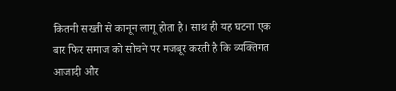कितनी सख्ती से कानून लागू होता है। साथ ही यह घटना एक बार फिर समाज को सोचने पर मजबूर करती है कि व्यक्तिगत आजादी और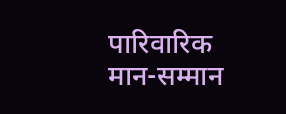पारिवारिक मान-सम्मान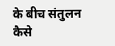के बीच संतुलन कैसे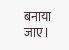बनाया जाए।